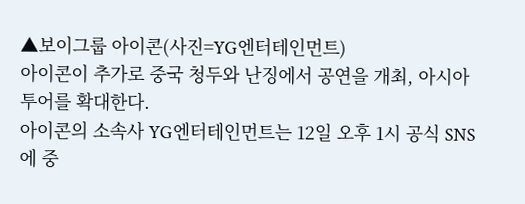▲보이그룹 아이콘(사진=YG엔터테인먼트)
아이콘이 추가로 중국 청두와 난징에서 공연을 개최, 아시아 투어를 확대한다.
아이콘의 소속사 YG엔터테인먼트는 12일 오후 1시 공식 SNS에 중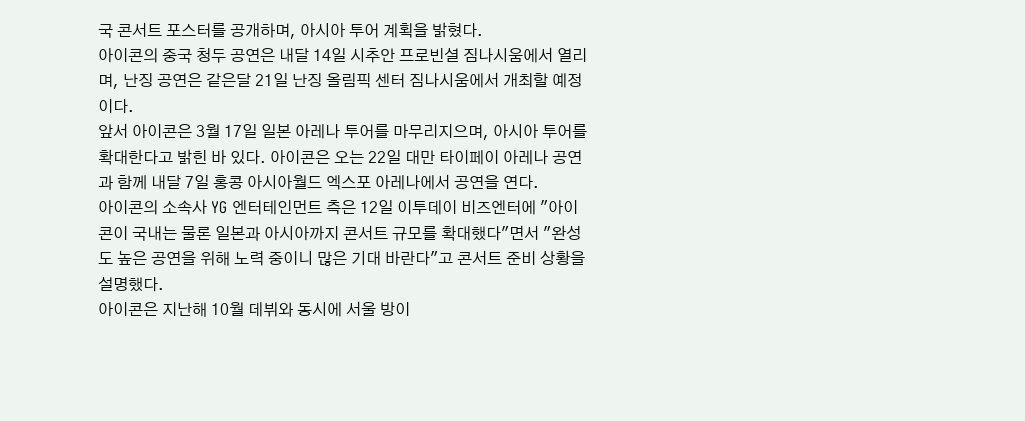국 콘서트 포스터를 공개하며, 아시아 투어 계획을 밝혔다.
아이콘의 중국 청두 공연은 내달 14일 시추안 프로빈셜 짐나시움에서 열리며, 난징 공연은 같은달 21일 난징 올림픽 센터 짐나시움에서 개최할 예정이다.
앞서 아이콘은 3월 17일 일본 아레나 투어를 마무리지으며, 아시아 투어를 확대한다고 밝힌 바 있다. 아이콘은 오는 22일 대만 타이페이 아레나 공연과 함께 내달 7일 홍콩 아시아월드 엑스포 아레나에서 공연을 연다.
아이콘의 소속사 YG 엔터테인먼트 측은 12일 이투데이 비즈엔터에 "아이콘이 국내는 물론 일본과 아시아까지 콘서트 규모를 확대했다"면서 "완성도 높은 공연을 위해 노력 중이니 많은 기대 바란다"고 콘서트 준비 상황을 설명했다.
아이콘은 지난해 10월 데뷔와 동시에 서울 방이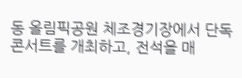동 올림픽공원 체조경기장에서 단독콘서트를 개최하고, 전석을 매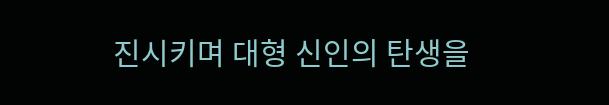진시키며 대형 신인의 탄생을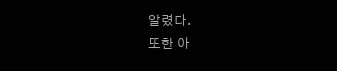알렸다.
또한 아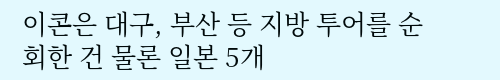이콘은 대구, 부산 등 지방 투어를 순회한 건 물론 일본 5개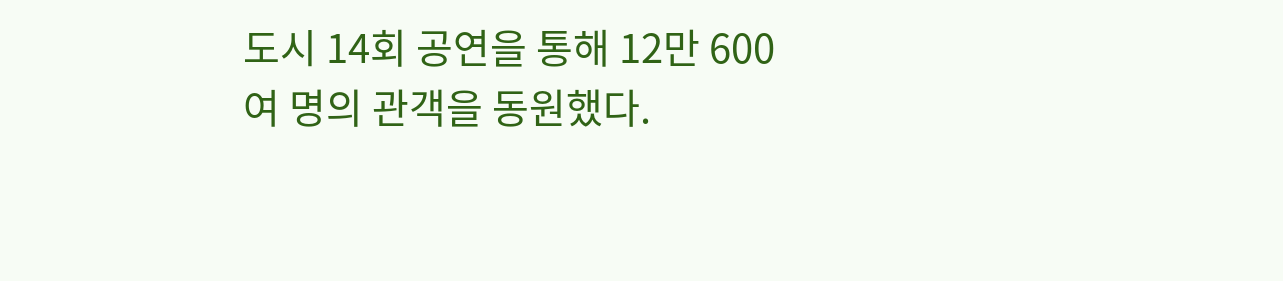도시 14회 공연을 통해 12만 600여 명의 관객을 동원했다.